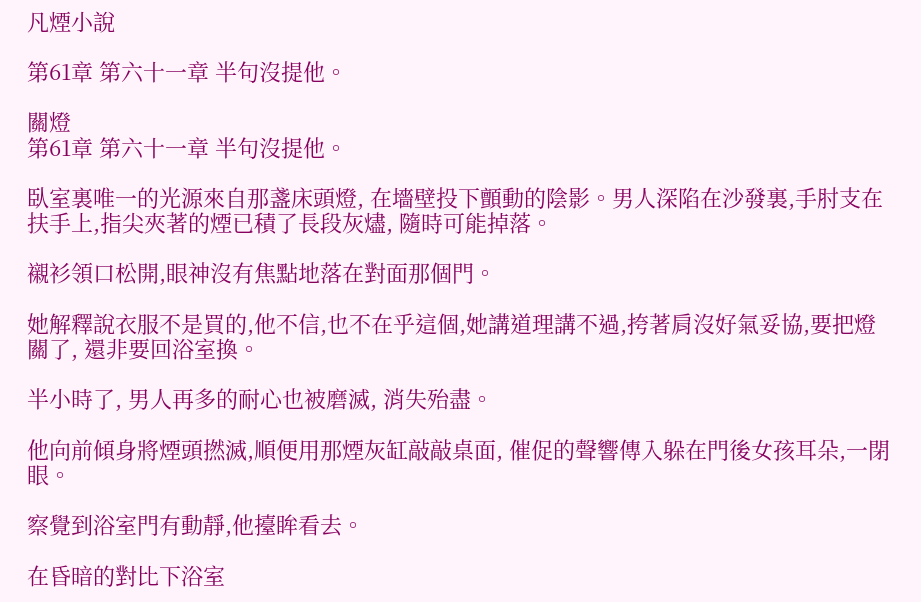凡煙小說

第61章 第六十一章 半句沒提他。

關燈
第61章 第六十一章 半句沒提他。

臥室裏唯一的光源來自那盞床頭燈, 在墻壁投下顫動的陰影。男人深陷在沙發裏,手肘支在扶手上,指尖夾著的煙已積了長段灰燼, 隨時可能掉落。

襯衫領口松開,眼神沒有焦點地落在對面那個門。

她解釋說衣服不是買的,他不信,也不在乎這個,她講道理講不過,挎著肩沒好氣妥協,要把燈關了, 還非要回浴室換。

半小時了, 男人再多的耐心也被磨滅, 消失殆盡。

他向前傾身將煙頭撚滅,順便用那煙灰缸敲敲桌面, 催促的聲響傳入躲在門後女孩耳朵,一閉眼。

察覺到浴室門有動靜,他擡眸看去。

在昏暗的對比下浴室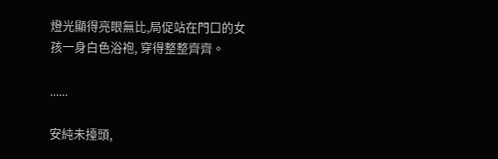燈光顯得亮眼無比,局促站在門口的女孩一身白色浴袍, 穿得整整齊齊。

......

安純未擡頭,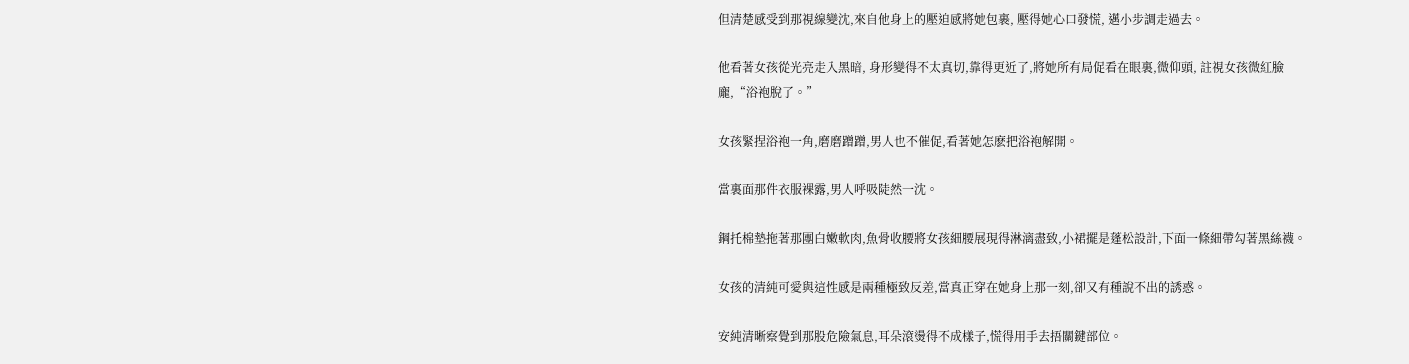但清楚感受到那視線變沈,來自他身上的壓迫感將她包裹, 壓得她心口發慌, 邁小步調走過去。

他看著女孩從光亮走入黑暗, 身形變得不太真切,靠得更近了,將她所有局促看在眼裏,微仰頭, 註視女孩微紅臉龐,“浴袍脫了。”

女孩緊捏浴袍一角,磨磨蹭蹭,男人也不催促,看著她怎麽把浴袍解開。

當裏面那件衣服裸露,男人呼吸陡然一沈。

鋼托棉墊拖著那團白嫩軟肉,魚骨收腰將女孩細腰展現得淋漓盡致,小裙擺是蓬松設計,下面一條細帶勾著黑絲襪。

女孩的清純可愛與這性感是兩種極致反差,當真正穿在她身上那一刻,卻又有種說不出的誘惑。

安純清晰察覺到那股危險氣息,耳朵滾燙得不成樣子,慌得用手去捂關鍵部位。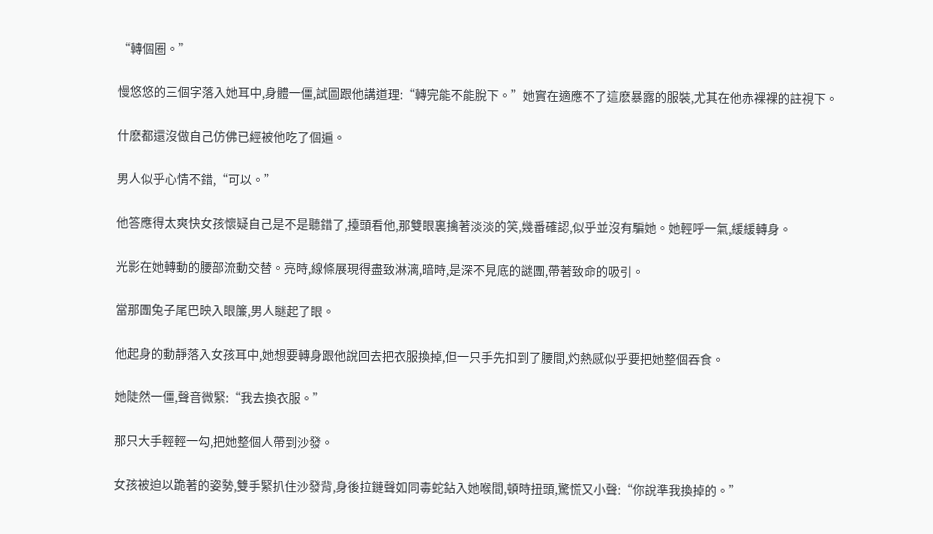“轉個圈。”

慢悠悠的三個字落入她耳中,身體一僵,試圖跟他講道理:“轉完能不能脫下。”她實在適應不了這麽暴露的服裝,尤其在他赤裸裸的註視下。

什麽都還沒做自己仿佛已經被他吃了個遍。

男人似乎心情不錯,“可以。”

他答應得太爽快女孩懷疑自己是不是聽錯了,擡頭看他,那雙眼裏擒著淡淡的笑,幾番確認,似乎並沒有騙她。她輕呼一氣,緩緩轉身。

光影在她轉動的腰部流動交替。亮時,線條展現得盡致淋漓,暗時,是深不見底的謎團,帶著致命的吸引。

當那團兔子尾巴映入眼簾,男人瞇起了眼。

他起身的動靜落入女孩耳中,她想要轉身跟他說回去把衣服換掉,但一只手先扣到了腰間,灼熱感似乎要把她整個吞食。

她陡然一僵,聲音微緊:“我去換衣服。”

那只大手輕輕一勾,把她整個人帶到沙發。

女孩被迫以跪著的姿勢,雙手緊扒住沙發背,身後拉鏈聲如同毒蛇鉆入她喉間,頓時扭頭,驚慌又小聲:“你說準我換掉的。”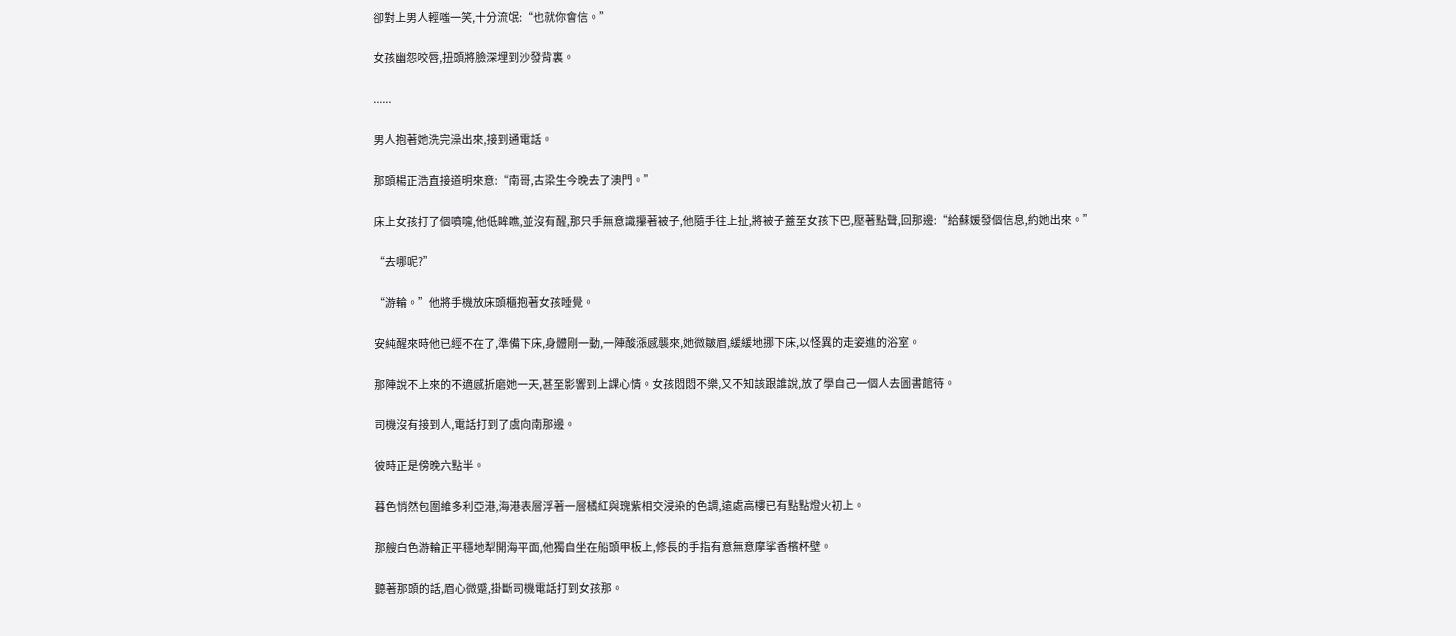卻對上男人輕嗤一笑,十分流氓:“也就你會信。”

女孩幽怨咬唇,扭頭將臉深埋到沙發背裏。

......

男人抱著她洗完澡出來,接到通電話。

那頭楊正浩直接道明來意:“南哥,古梁生今晚去了澳門。”

床上女孩打了個噴嚏,他低眸瞧,並沒有醒,那只手無意識攥著被子,他隨手往上扯,將被子蓋至女孩下巴,壓著點聲,回那邊:“給蘇媛發個信息,約她出來。”

“去哪呢?”

“游輪。”他將手機放床頭櫃抱著女孩睡覺。

安純醒來時他已經不在了,準備下床,身體剛一動,一陣酸漲感襲來,她微皺眉,緩緩地挪下床,以怪異的走姿進的浴室。

那陣說不上來的不適感折磨她一天,甚至影響到上課心情。女孩悶悶不樂,又不知該跟誰說,放了學自己一個人去圖書館待。

司機沒有接到人,電話打到了虞向南那邊。

彼時正是傍晚六點半。

暮色悄然包圍維多利亞港,海港表層浮著一層橘紅與瑰紫相交浸染的色調,遠處高樓已有點點燈火初上。

那艘白色游輪正平穩地犁開海平面,他獨自坐在船頭甲板上,修長的手指有意無意摩挲香檳杯壁。

聽著那頭的話,眉心微蹙,掛斷司機電話打到女孩那。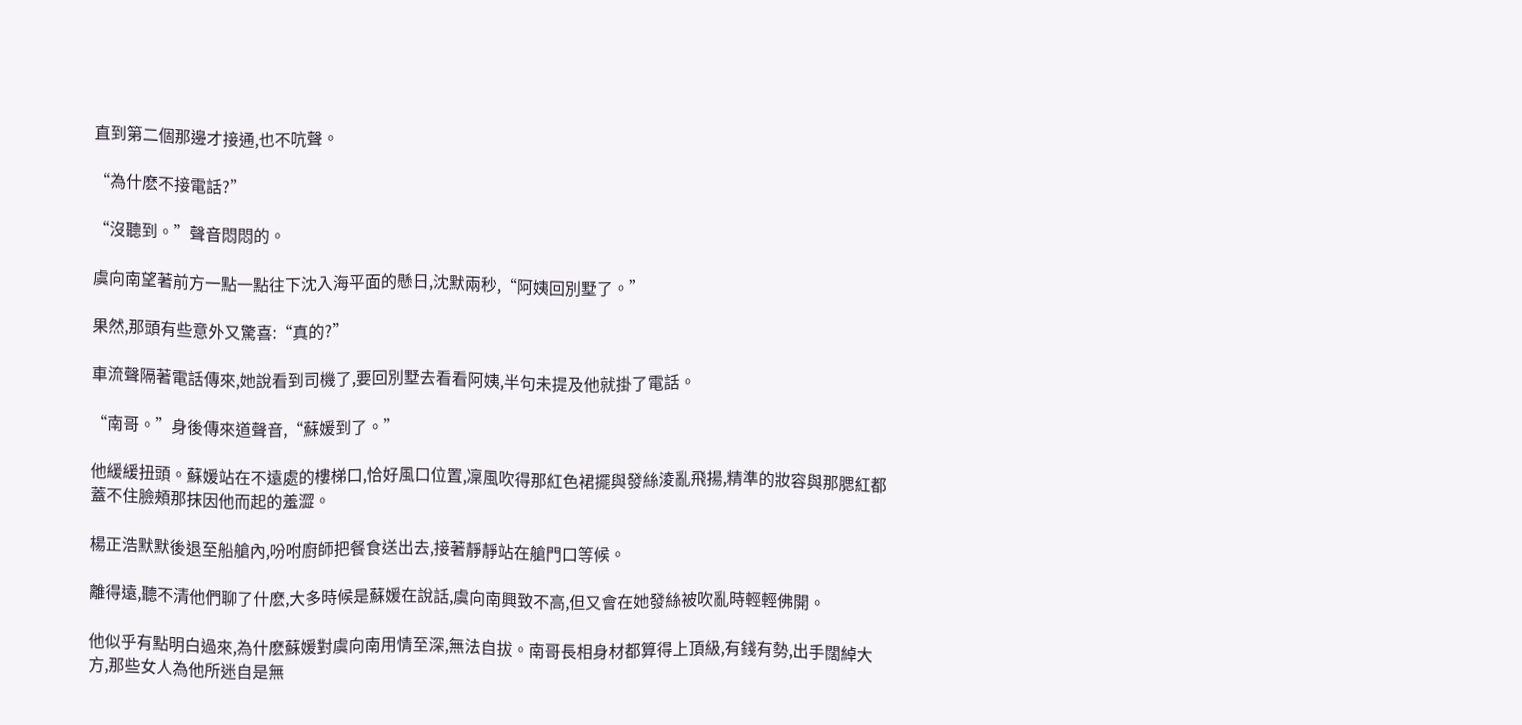直到第二個那邊才接通,也不吭聲。

“為什麽不接電話?”

“沒聽到。”聲音悶悶的。

虞向南望著前方一點一點往下沈入海平面的懸日,沈默兩秒,“阿姨回別墅了。”

果然,那頭有些意外又驚喜:“真的?”

車流聲隔著電話傳來,她說看到司機了,要回別墅去看看阿姨,半句未提及他就掛了電話。

“南哥。”身後傳來道聲音,“蘇媛到了。”

他緩緩扭頭。蘇媛站在不遠處的樓梯口,恰好風口位置,凜風吹得那紅色裙擺與發絲淩亂飛揚,精準的妝容與那腮紅都蓋不住臉頰那抹因他而起的羞澀。

楊正浩默默後退至船艙內,吩咐廚師把餐食送出去,接著靜靜站在艙門口等候。

離得遠,聽不清他們聊了什麽,大多時候是蘇媛在說話,虞向南興致不高,但又會在她發絲被吹亂時輕輕佛開。

他似乎有點明白過來,為什麽蘇媛對虞向南用情至深,無法自拔。南哥長相身材都算得上頂級,有錢有勢,出手闊綽大方,那些女人為他所迷自是無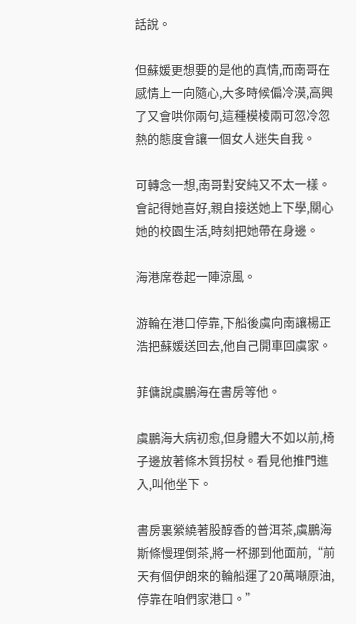話說。

但蘇媛更想要的是他的真情,而南哥在感情上一向隨心,大多時候偏冷漠,高興了又會哄你兩句,這種模棱兩可忽冷忽熱的態度會讓一個女人迷失自我。

可轉念一想,南哥對安純又不太一樣。會記得她喜好,親自接送她上下學,關心她的校園生活,時刻把她帶在身邊。

海港席卷起一陣涼風。

游輪在港口停靠,下船後虞向南讓楊正浩把蘇媛送回去,他自己開車回虞家。

菲傭說虞鵬海在書房等他。

虞鵬海大病初愈,但身體大不如以前,椅子邊放著條木質拐杖。看見他推門進入,叫他坐下。

書房裏縈繞著股醇香的普洱茶,虞鵬海斯條慢理倒茶,將一杯挪到他面前,“前天有個伊朗來的輪船運了20萬噸原油,停靠在咱們家港口。”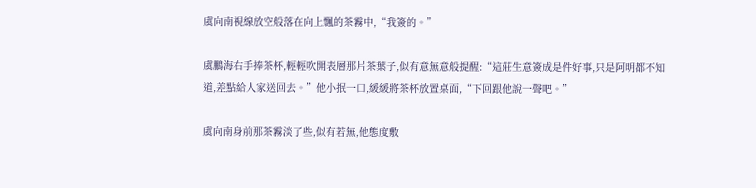虞向南視線放空般落在向上飄的茶霧中,“我簽的。”

虞鵬海右手捧茶杯,輕輕吹開表層那片茶葉子,似有意無意般提醒:“這莊生意簽成是件好事,只是阿明都不知道,差點給人家送回去。”他小抿一口,緩緩將茶杯放置桌面,“下回跟他說一聲吧。”

虞向南身前那茶霧淡了些,似有若無,他態度敷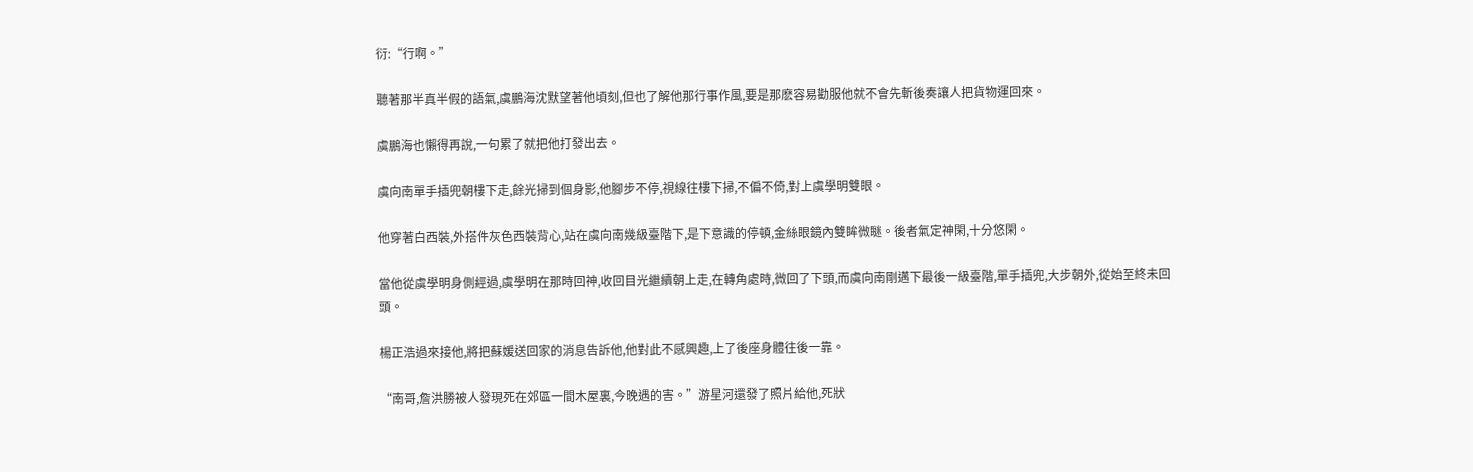衍:“行啊。”

聽著那半真半假的語氣,虞鵬海沈默望著他頃刻,但也了解他那行事作風,要是那麽容易勸服他就不會先斬後奏讓人把貨物運回來。

虞鵬海也懶得再說,一句累了就把他打發出去。

虞向南單手插兜朝樓下走,餘光掃到個身影,他腳步不停,視線往樓下掃,不偏不倚,對上虞學明雙眼。

他穿著白西裝,外搭件灰色西裝背心,站在虞向南幾級臺階下,是下意識的停頓,金絲眼鏡內雙眸微瞇。後者氣定神閑,十分悠閑。

當他從虞學明身側經過,虞學明在那時回神,收回目光繼續朝上走,在轉角處時,微回了下頭,而虞向南剛邁下最後一級臺階,單手插兜,大步朝外,從始至終未回頭。

楊正浩過來接他,將把蘇媛送回家的消息告訴他,他對此不感興趣,上了後座身體往後一靠。

“南哥,詹洪勝被人發現死在郊區一間木屋裏,今晚遇的害。”游星河還發了照片給他,死狀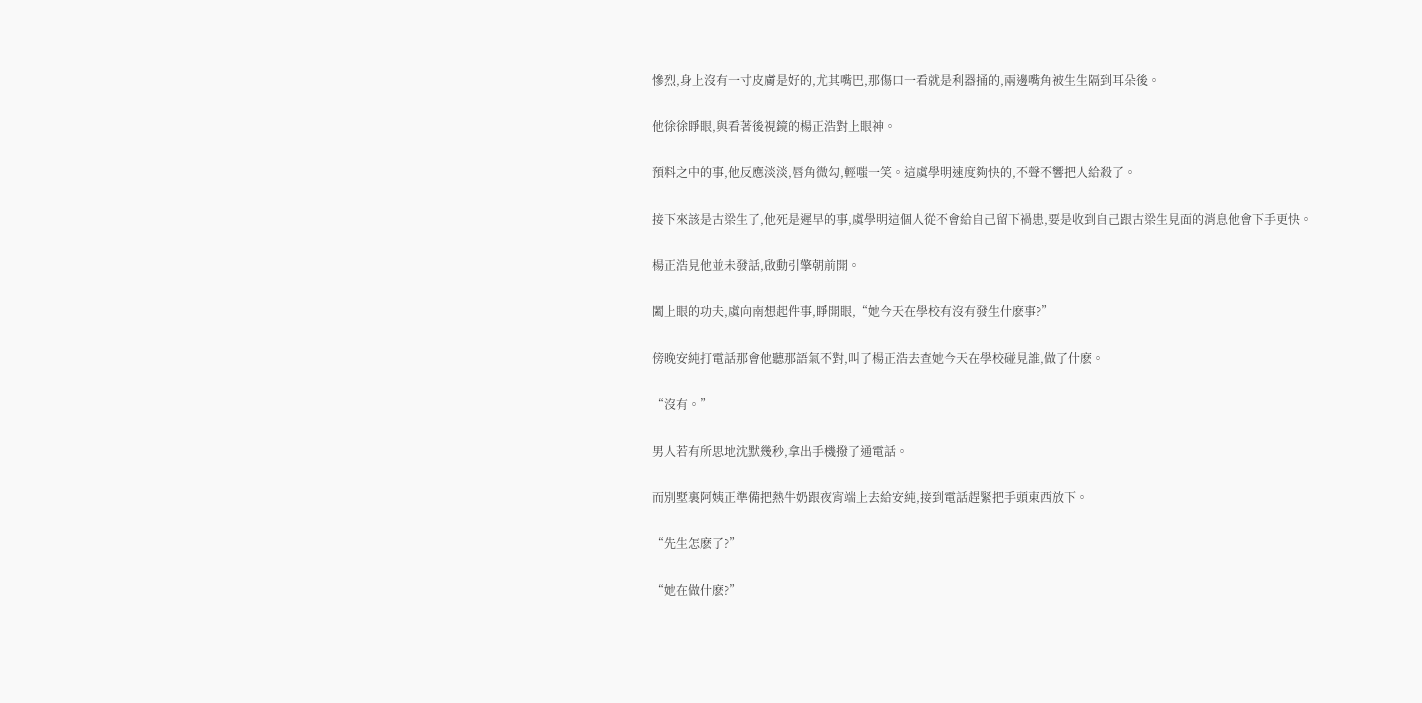慘烈,身上沒有一寸皮膚是好的,尤其嘴巴,那傷口一看就是利器捅的,兩邊嘴角被生生隔到耳朵後。

他徐徐睜眼,與看著後視鏡的楊正浩對上眼神。

預料之中的事,他反應淡淡,唇角微勾,輕嗤一笑。這虞學明速度夠快的,不聲不響把人給殺了。

接下來該是古梁生了,他死是遲早的事,虞學明這個人從不會給自己留下禍患,要是收到自己跟古梁生見面的消息他會下手更快。

楊正浩見他並未發話,啟動引擎朝前開。

闔上眼的功夫,虞向南想起件事,睜開眼,“她今天在學校有沒有發生什麽事?”

傍晚安純打電話那會他聽那語氣不對,叫了楊正浩去查她今天在學校碰見誰,做了什麽。

“沒有。”

男人若有所思地沈默幾秒,拿出手機撥了通電話。

而別墅裏阿姨正準備把熱牛奶跟夜宵端上去給安純,接到電話趕緊把手頭東西放下。

“先生怎麽了?”

“她在做什麽?”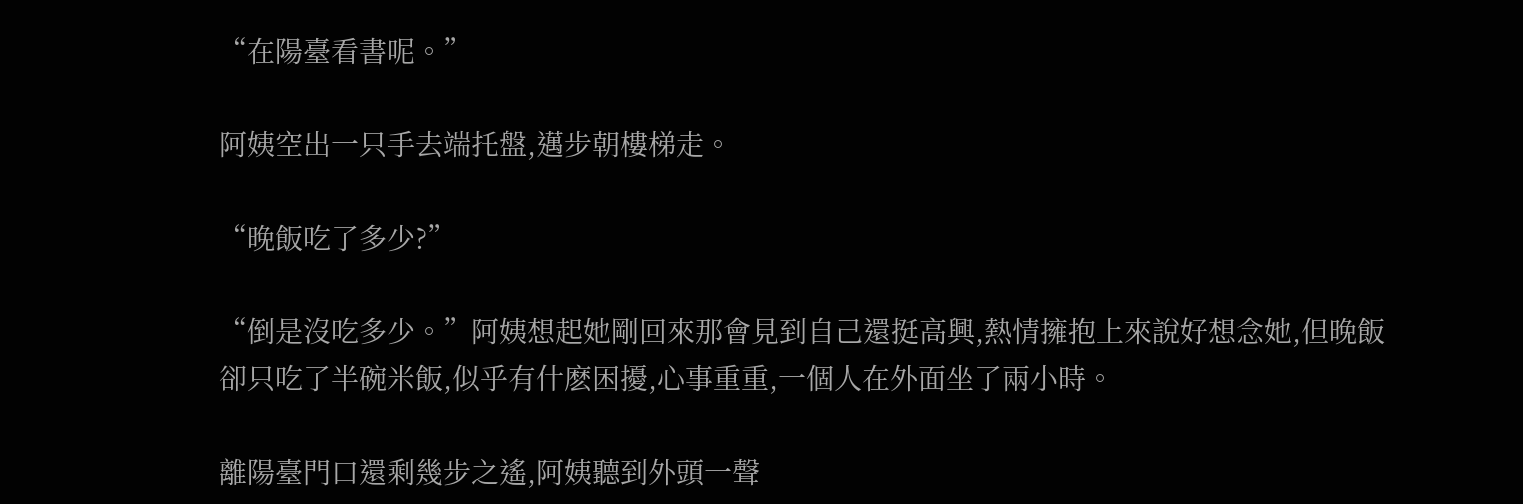“在陽臺看書呢。”

阿姨空出一只手去端托盤,邁步朝樓梯走。

“晚飯吃了多少?”

“倒是沒吃多少。”阿姨想起她剛回來那會見到自己還挺高興,熱情擁抱上來說好想念她,但晚飯卻只吃了半碗米飯,似乎有什麽困擾,心事重重,一個人在外面坐了兩小時。

離陽臺門口還剩幾步之遙,阿姨聽到外頭一聲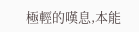極輕的嘆息,本能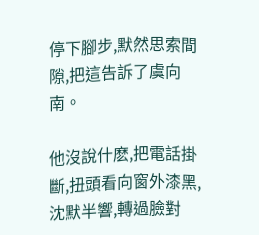停下腳步,默然思索間隙,把這告訴了虞向南。

他沒說什麽,把電話掛斷,扭頭看向窗外漆黑,沈默半響,轉過臉對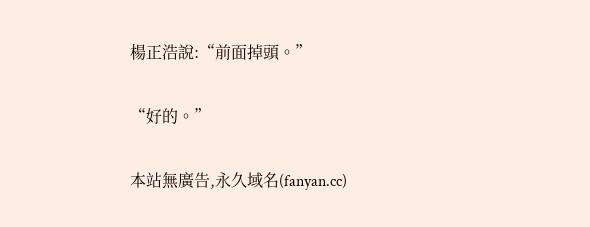楊正浩說:“前面掉頭。”

“好的。”

本站無廣告,永久域名(fanyan.cc)